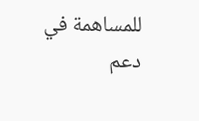للمساهمة في دعم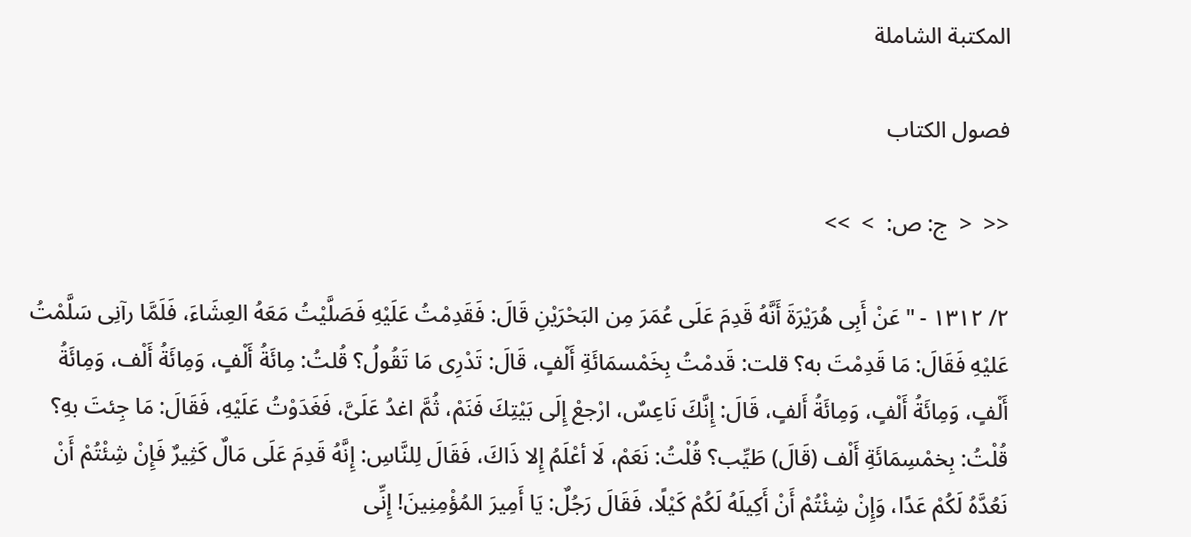المكتبة الشاملة

فصول الكتاب

<<  <  ج: ص:  >  >>

٢/ ١٣١٢ - "عَنْ أَبِى هُرَيْرَةَ أَنَّهُ قَدِمَ عَلَى عُمَرَ مِن البَحْرَيْنِ قَالَ: فَقَدِمْتُ عَلَيْهِ فَصَلَّيْتُ مَعَهُ العِشَاءَ، فَلَمَّا رآنِى سَلَّمْتُ عَليْهِ فَقَالَ: مَا قَدِمْتَ به؟ قلت: قَدمْتُ بِخَمْسمَائَةِ أَلْفٍ، قَالَ: تَدْرِى مَا تَقُولُ؟ قُلتُ: مِائَةُ أَلْفٍ، وَمِائَةُ أَلْف، وَمِائَةُ أَلْفٍ، وَمِائَةُ أَلْفٍ، وَمِائَةُ أَلفٍ، قَالَ: إِنَّكَ نَاعِسٌ، ارْجعْ إِلَى بَيْتِكَ فَنَمْ، ثُمَّ اغدُ عَلَىَّ، فَغَدَوْتُ عَلَيْهِ، فَقَالَ: مَا جِئتَ بهِ؟ قُلْتُ: بِخمْسِمَائَةِ أَلْف (قَالَ) طَيِّب؟ قُلْتُ: نَعَمْ، لَا أعْلَمُ إِلا ذَاكَ، فَقَالَ لِلنَّاسِ: إِنَّهُ قَدِمَ عَلَى مَالٌ كَثِيرٌ فَإِنْ شِئْتُمْ أَنْ نَعُدَّهُ لَكُمْ عَدًا، وَإِنْ شِئْتُمْ أَنْ أَكِيلَهُ لَكُمْ كَيْلًا، فَقَالَ رَجُلٌ: يَا أَمِيرَ المُؤْمِنِينَ! إِنِّى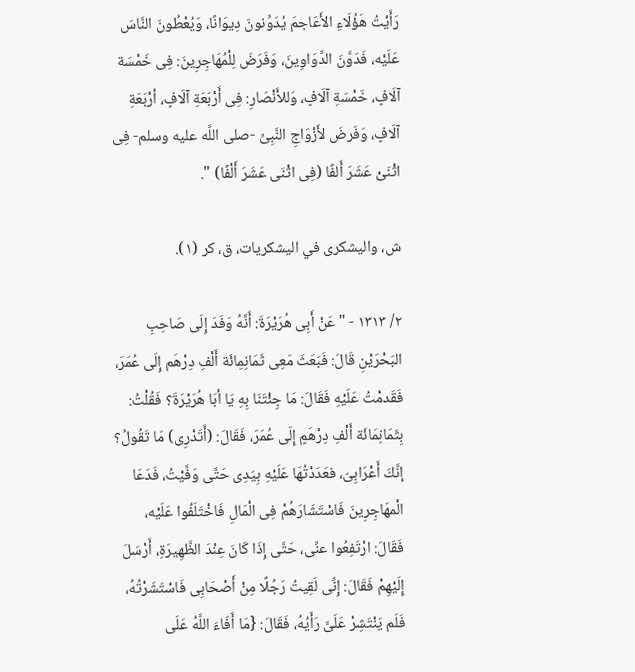رَأَيْتُ هَؤُلَاءِ الأَعَاجمَ يُدَوِّنونَ دِيوَانًا، وَيُعْطُونَ النَّاسَ عَلَيْه، فَدَوَّنَ الدَّوَاوِينَ، وَفَرَضَ لِلْمُهَاجِرِينَ: فِى خَمْسَة آلَافٍ، خَمْسَةِ آلَافٍ، وَللأَنْصَارِ: فِى أَرْبَعَةِ آلَافٍ، أرْبَعَةِ آلَافٍ، وَفَرضَ لأَزْوَاجِ النَّبِىِّ -صلى اللَّه عليه وسلم- فِى اثْنَىْ عَشَرَ أَلفًا (فِى اثْنَى عَشَرَ أَلْفًا) ".

ش، واليشكرى في اليشكريات، ق، كر (١).

٢/ ١٣١٣ - "عَنْ أَبِى هُرَيْرَةَ: أَنَّهُ وَفَدَ إِلَى صَاحِبِ البَحْرَيْنِ قَالَ: فَبَعَثَ مَعِى ثَمَانِمِائَة أَلْفِ دِرْهَم إِلَى عُمَرَ، فَقَدمْتُ عَلَيْهِ فَقَالَ: مَا جِئْتَنَا بِهِ يَا أبَا هُرَيْرَةَ؟ فَقُلْتُ: بِثَمَانِمَائَة أَلْفِ دِرْهَمٍ إِلَى عُمَرَ، فَقَالَ: (أَتَدْرِى) مَا تَقُولُ؟ إنَّكَ أَعْرَابِىّ، فعَدَدْتُهَا عَلَيْهِ بِيَدِى حَتَّى وَفَّيْتُ، فَدَعَا الْمهَاجِرِينَ فَاسْتَشَارَهُمْ فِى الْمَالِ فَاخْتَلَفُوا عَلَيْه، فَقَالَ: ارْتَفِعُوا عنِّى، حَتَّى إِذَا كَانَ عِنْدَ الظَّهِيرَةِ، أَرْسَلَ إِلَيْهِمْ فَقَالَ: إِنِّى لَقِيتُ رَجُلًا مِنْ أَصْحَابِى فَاسْتَشَرْتُهُ، فَلَم يَنْتَشِرْ عَلَىَّ رَأَيُهُ، فَقَالَ: {مَا أَفَاءَ اللَّهُ عَلَى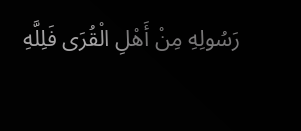رَسُولِهِ مِنْ أَهْلِ الْقُرَى فَلِلَّهِ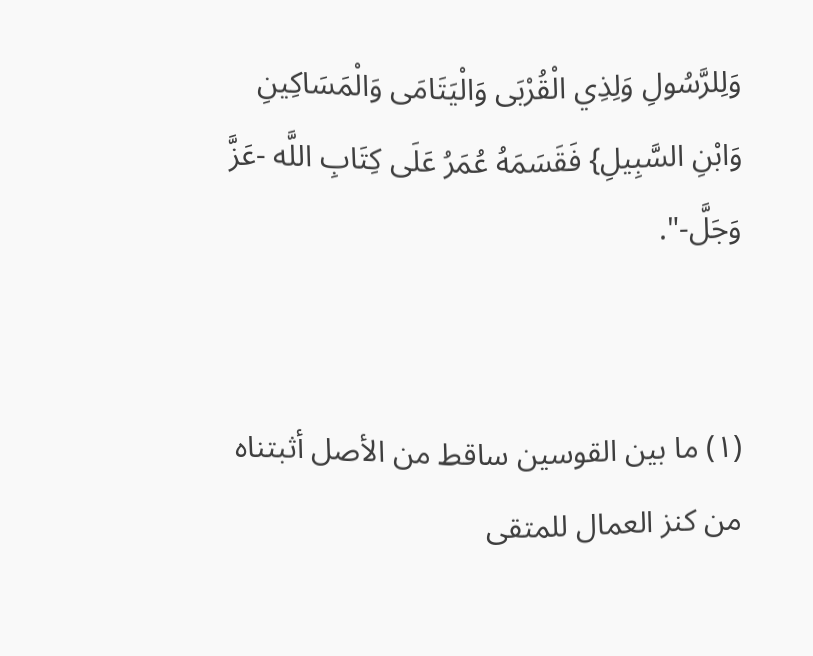وَلِلرَّسُولِ وَلِذِي الْقُرْبَى وَالْيَتَامَى وَالْمَسَاكِينِ وَابْنِ السَّبِيلِ} فَقَسَمَهُ عُمَرُ عَلَى كِتَابِ اللَّه -عَزَّ وَجَلَّ-".


(١) ما بين القوسين ساقط من الأصل أثبتناه من كنز العمال للمتقى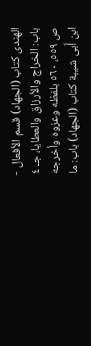الهندى كتاب (الجهاد) قسم الأفعال - باب: الخراج والأرزاق والعطايا، جـ ٤ ص ٥٥٩، ٥٦٠ بلفظه وعزوه وأخرجه ابن أَبى شيبة كتاب (الجهاد) باب: ما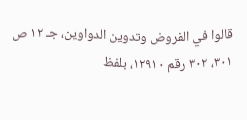قالوا في الفروض وتدوين الدواوين، جـ ١٢ ص ٣٠١، ٣٠٢ رقم ١٢٩١٠، بلفظ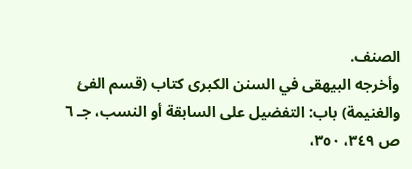الصنف.
وأخرجه البيهقى في السنن الكبرى كتاب (قسم الفئ والغنيمة) باب: التفضيل على السابقة أو النسب، جـ ٦ ص ٣٤٩، ٣٥٠،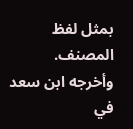بمثل لفظ المصنف.
وأخرجه ابن سعد في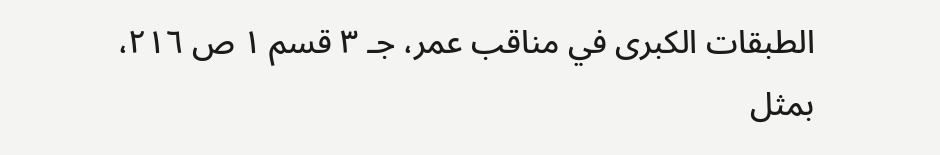الطبقات الكبرى في مناقب عمر، جـ ٣ قسم ١ ص ٢١٦، بمثل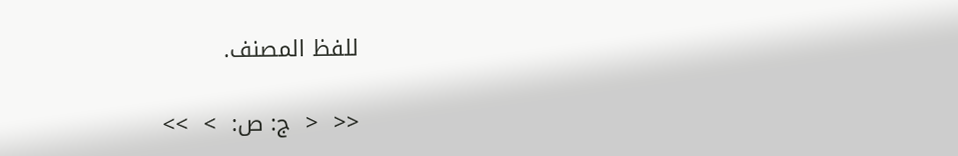للفظ المصنف.

<<  <  ج: ص:  >  >>